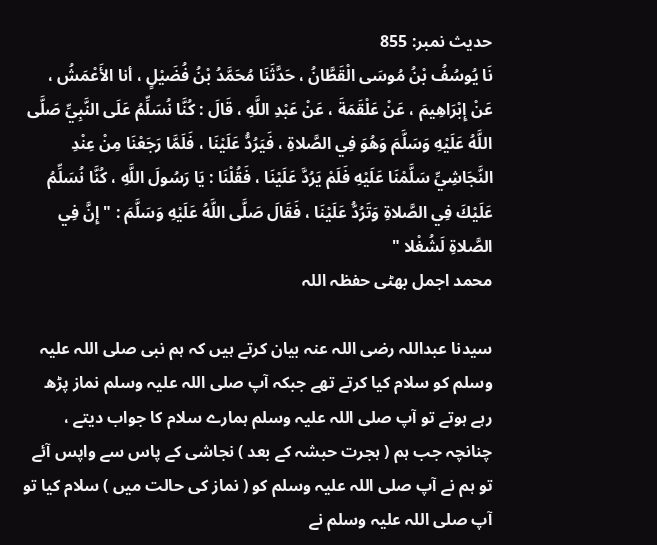حدیث نمبر: 855
نَا يُوسُفُ بْنُ مُوسَى الْقَطَّانُ ، حَدَّثَنَا مُحَمَّدُ بْنُ فُضَيْلٍ ، أنا الأَعْمَشُ ، عَنْ إِبْرَاهِيمَ ، عَنْ عَلْقَمَةَ ، عَنْ عَبْدِ اللَّهِ ، قَالَ : كُنَّا نُسَلِّمُ عَلَى النَّبِيِّ صَلَّى اللَّهُ عَلَيْهِ وَسَلَّمَ وَهُوَ فِي الصَّلاةِ ، فَيَرُدُّ عَلَيْنَا ، فَلَمَّا رَجَعْنَا مِنْ عِنْدِ النَّجَاشِيِّ سَلَّمْنَا عَلَيْهِ فَلَمْ يَرُدَّ عَلَيْنَا ، فَقُلْنَا : يَا رَسُولَ اللَّهِ ، كُنَّا نُسَلِّمُ عَلَيْكَ فِي الصَّلاةِ وَتَرُدُّ عَلَيْنَا ، فَقَالَ صَلَّى اللَّهُ عَلَيْهِ وَسَلَّمَ : " إِنَّ فِي الصَّلاةِ لَشُغْلا "
محمد اجمل بھٹی حفظہ اللہ

سیدنا عبداللہ رضی اللہ عنہ بیان کرتے ہیں کہ ہم نبی صلی اللہ علیہ وسلم کو سلام کیا کرتے تھے جبکہ آپ صلی اللہ علیہ وسلم نماز پڑھ رہے ہوتے تو آپ صلی اللہ علیہ وسلم ہمارے سلام کا جواب دیتے ، چنانچہ جب ہم ( ہجرت حبشہ کے بعد ) نجاشی کے پاس سے واپس آئے تو ہم نے آپ صلی اللہ علیہ وسلم کو ( نماز کی حالت میں ) سلام کیا تو آپ صلی اللہ علیہ وسلم نے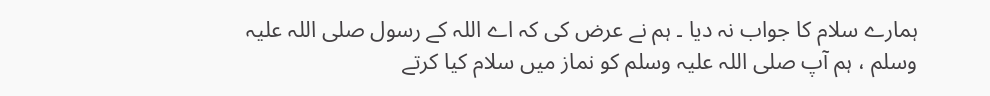ہمارے سلام کا جواب نہ دیا ۔ ہم نے عرض کی کہ اے اللہ کے رسول صلی اللہ علیہ وسلم ، ہم آپ صلی اللہ علیہ وسلم کو نماز میں سلام کیا کرتے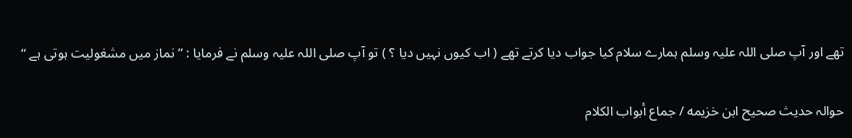تھے اور آپ صلی اللہ علیہ وسلم ہمارے سلام کیا جواب دیا کرتے تھے ( اب کیوں نہیں دیا ؟ ) تو آپ صلی اللہ علیہ وسلم نے فرمایا : ” نماز میں مشغولیت ہوتی ہے “

حوالہ حدیث صحيح ابن خزيمه / جماع أبواب الكلام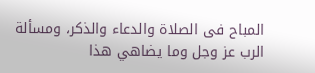المباح فى الصلاة والدعاء والذكر، ومسألة الرب عز وجل وما يضاهي هذا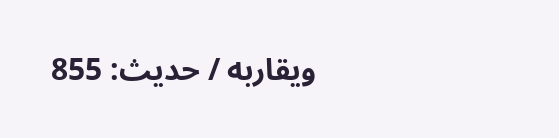ويقاربه / حدیث: 855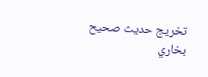تخریج حدیث صحيح بخاري